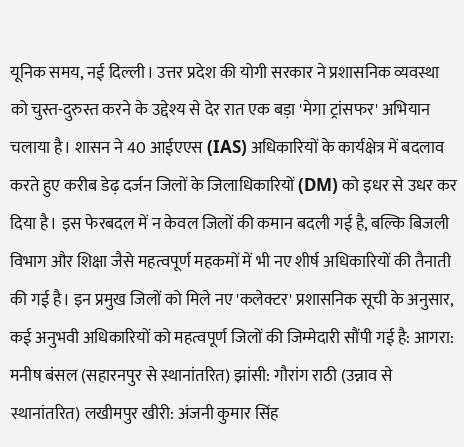यूनिक समय, नई दिल्ली। उत्तर प्रदेश की योगी सरकार ने प्रशासनिक व्यवस्था को चुस्त-दुरुस्त करने के उद्देश्य से देर रात एक बड़ा 'मेगा ट्रांसफर' अभियान चलाया है। शासन ने 40 आईएएस (IAS) अधिकारियों के कार्यक्षेत्र में बदलाव करते हुए करीब डेढ़ दर्जन जिलों के जिलाधिकारियों (DM) को इधर से उधर कर दिया है। इस फेरबदल में न केवल जिलों की कमान बदली गई है, बल्कि बिजली विभाग और शिक्षा जैसे महत्वपूर्ण महकमों में भी नए शीर्ष अधिकारियों की तैनाती की गई है। इन प्रमुख जिलों को मिले नए 'कलेक्टर' प्रशासनिक सूची के अनुसार, कई अनुभवी अधिकारियों को महत्वपूर्ण जिलों की जिम्मेदारी सौंपी गई है: आगरा: मनीष बंसल (सहारनपुर से स्थानांतरित) झांसी: गौरांग राठी (उन्नाव से स्थानांतरित) लखीमपुर खीरी: अंजनी कुमार सिंह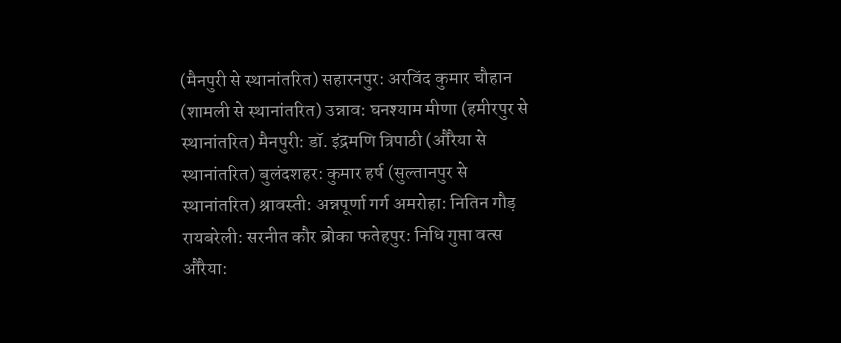(मैनपुरी से स्थानांतरित) सहारनपुर: अरविंद कुमार चौहान (शामली से स्थानांतरित) उन्नाव: घनश्याम मीणा (हमीरपुर से स्थानांतरित) मैनपुरी: डॉ. इंद्रमणि त्रिपाठी (औरैया से स्थानांतरित) बुलंदशहर: कुमार हर्ष (सुल्तानपुर से स्थानांतरित) श्रावस्ती: अन्नपूर्णा गर्ग अमरोहा: नितिन गौड़ रायबरेली: सरनीत कौर ब्रोका फतेहपुर: निधि गुप्ता वत्स औरैया: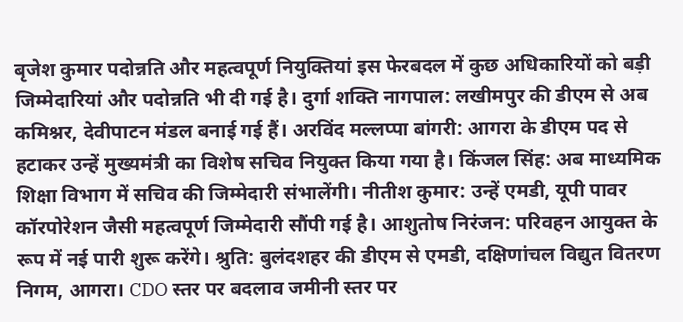बृजेश कुमार पदोन्नति और महत्वपूर्ण नियुक्तियां इस फेरबदल में कुछ अधिकारियों को बड़ी जिम्मेदारियां और पदोन्नति भी दी गई है। दुर्गा शक्ति नागपाल: लखीमपुर की डीएम से अब कमिश्नर, देवीपाटन मंडल बनाई गई हैं। अरविंद मल्लप्पा बांगरी: आगरा के डीएम पद से हटाकर उन्हें मुख्यमंत्री का विशेष सचिव नियुक्त किया गया है। किंजल सिंह: अब माध्यमिक शिक्षा विभाग में सचिव की जिम्मेदारी संभालेंगी। नीतीश कुमार: उन्हें एमडी, यूपी पावर कॉरपोरेशन जैसी महत्वपूर्ण जिम्मेदारी सौंपी गई है। आशुतोष निरंजन: परिवहन आयुक्त के रूप में नई पारी शुरू करेंगे। श्रुति: बुलंदशहर की डीएम से एमडी, दक्षिणांचल विद्युत वितरण निगम, आगरा। CDO स्तर पर बदलाव जमीनी स्तर पर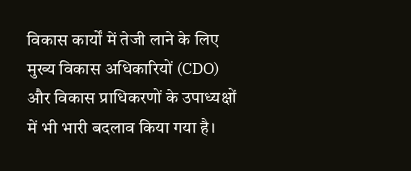विकास कार्यों में तेजी लाने के लिए मुख्य विकास अधिकारियों (CDO) और विकास प्राधिकरणों के उपाध्यक्षों में भी भारी बदलाव किया गया है।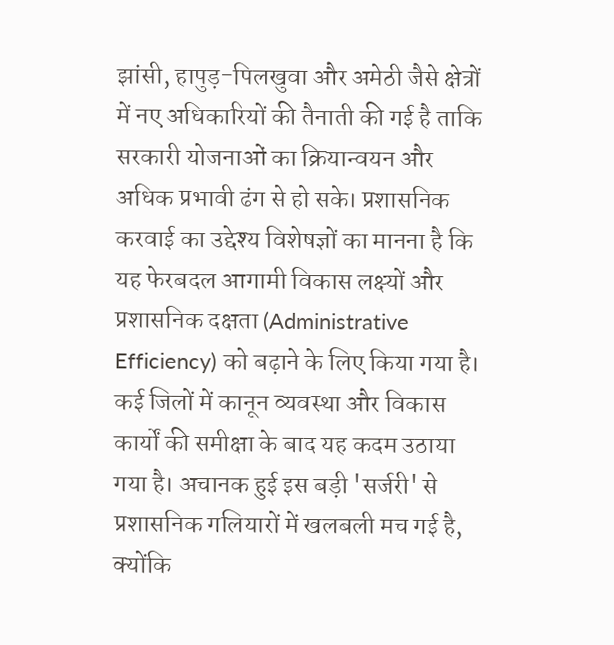झांसी, हापुड़-पिलखुवा और अमेठी जैसे क्षेत्रों में नए अधिकारियों की तैनाती की गई है ताकि सरकारी योजनाओं का क्रियान्वयन और अधिक प्रभावी ढंग से हो सके। प्रशासनिक करवाई का उद्देश्य विशेषज्ञों का मानना है कि यह फेरबदल आगामी विकास लक्ष्यों और प्रशासनिक दक्षता (Administrative Efficiency) को बढ़ाने के लिए किया गया है। कई जिलों में कानून व्यवस्था और विकास कार्यों की समीक्षा के बाद यह कदम उठाया गया है। अचानक हुई इस बड़ी 'सर्जरी' से प्रशासनिक गलियारों में खलबली मच गई है, क्योंकि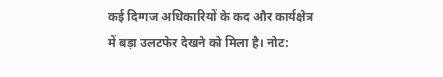कई दिग्गज अधिकारियों के कद और कार्यक्षेत्र में बड़ा उलटफेर देखने को मिला है। नोट: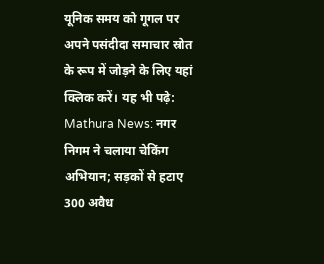यूनिक समय को गूगल पर अपने पसंदीदा समाचार स्रोत के रूप में जोड़ने के लिए यहां क्लिक करें। यह भी पढ़े: Mathura News: नगर निगम ने चलाया चेकिंग अभियान; सड़कों से हटाए 300 अवैध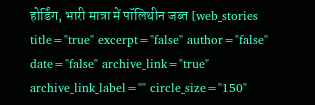होर्डिंग, भारी मात्रा में पॉलिथीन जब्त [web_stories title="true" excerpt="false" author="false" date="false" archive_link="true" archive_link_label="" circle_size="150"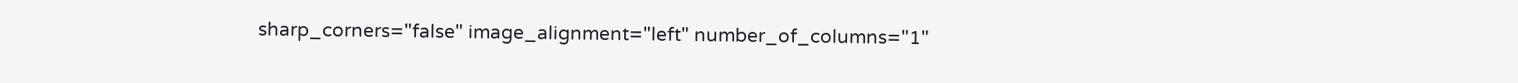sharp_corners="false" image_alignment="left" number_of_columns="1"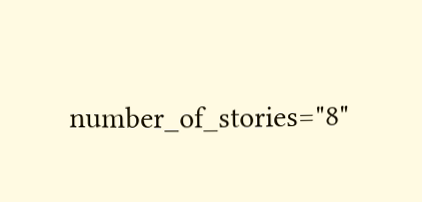number_of_stories="8"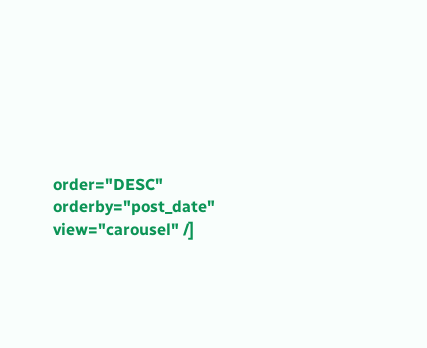order="DESC" orderby="post_date" view="carousel" /]